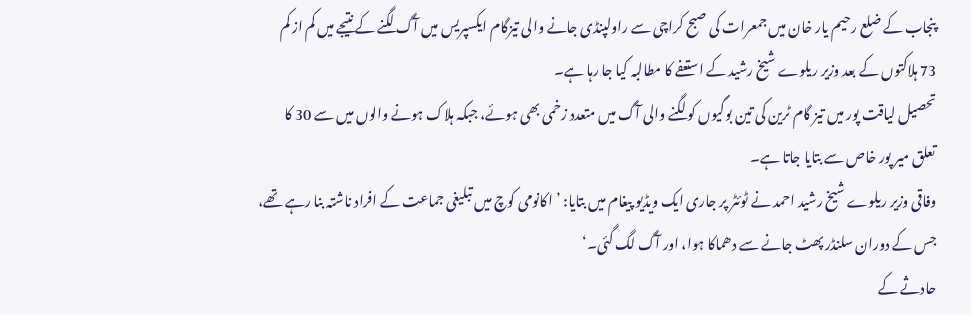پنجاب کے ضلع رحیم یار خان میں جمعرات کی صبح کراچی سے راولپنڈی جانے والی تیزگام ایکسپریس میں آگ لگنے کے نتیجے میں کم از کم 73 ہلاکتوں کے بعد وزیر ریلوے شیخ رشید کے استعفے کا مطالبہ کیا جا رہا ہے۔
تحصیل لیاقت پور میں تیز گام ٹرین کی تین بوگیوں کو لگنے والی آگ میں متعدد زخمی بھی ہوئے، جبکہ ہلاک ہونے والوں میں سے 30 کا تعلق میر پور خاص سے بتایا جاتا ہے۔
وفاقی وزیر ریلوے شیخ رشید احمد نے ٹوئٹر پر جاری ایک ویڈیو پیغام میں بتایا: ’اکانومی کوچ میں تبلیغی جماعت کے افراد ناشتہ بنا رہے تھے، جس کے دوران سلنڈر پھٹ جانے سے دھماکا ہوا، اور آگ لگ گئی۔‘
حادثے کے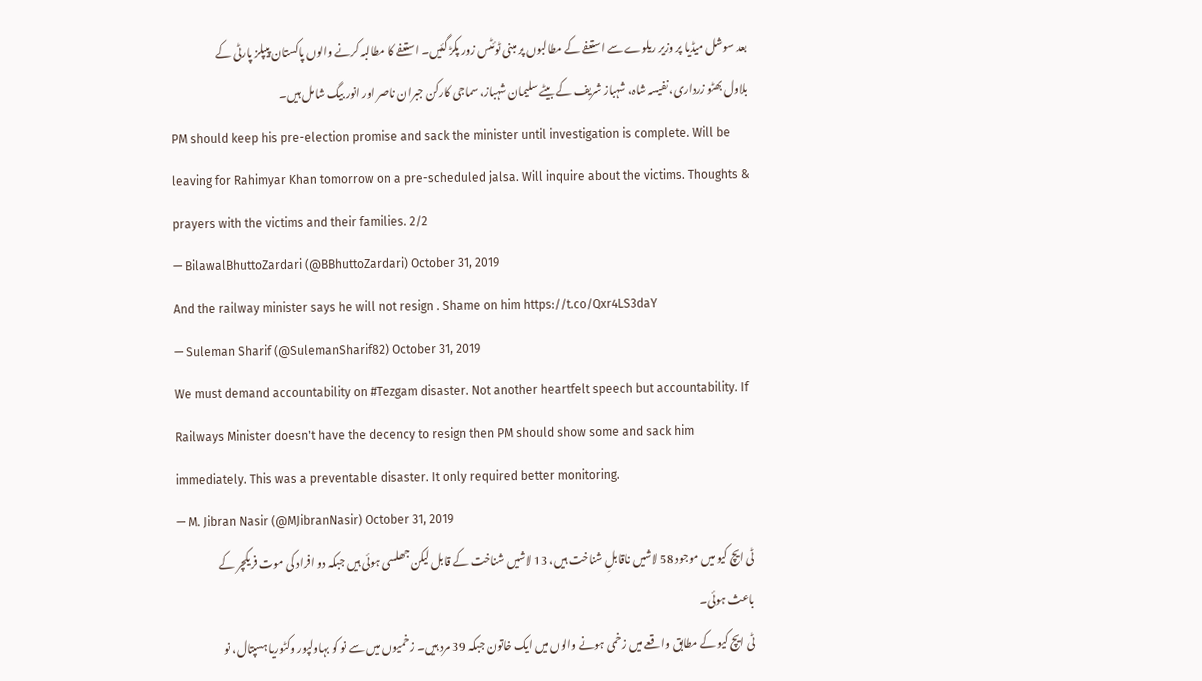بعد سوشل میڈیا پر وزیر ریلوے سے استعفے کے مطالبوں پر مبنی ٹوئٹس زور پکڑ گئیں۔ استعفے کا مطالبہ کرنے والوں پاکستان پیپلز پارٹی کے بلاول بھٹو زرداری، نفیسہ شاہ، شہباز شریف کے بیٹے سلیمان شہباز، سماجی کارکن جبران ناصر اور انور بیگ شامل ہیں۔
PM should keep his pre-election promise and sack the minister until investigation is complete. Will be leaving for Rahimyar Khan tomorrow on a pre-scheduled jalsa. Will inquire about the victims. Thoughts & prayers with the victims and their families. 2/2
— BilawalBhuttoZardari (@BBhuttoZardari) October 31, 2019
And the railway minister says he will not resign . Shame on him https://t.co/Qxr4LS3daY
— Suleman Sharif (@SulemanSharif82) October 31, 2019
We must demand accountability on #Tezgam disaster. Not another heartfelt speech but accountability. If Railways Minister doesn't have the decency to resign then PM should show some and sack him immediately. This was a preventable disaster. It only required better monitoring.
— M. Jibran Nasir (@MJibranNasir) October 31, 2019
ٹی ایچ کیو میں موجود 58 لاشیں ناقابلِ شناخت ہیں، 13 لاشیں شناخت کے قابل لیکن جھلسی ہوئی ہیں جبکہ دو افراد کی موت فریکچر کے باعث ہوئی۔
ٹی ایچ کیو کے مطابق واقعے میں زخمی ہونے والوں میں ایک خاتون جبکہ 39 مرد ہیں۔ زخمیوں میں سے نو کو بہاولپور وکٹوریا ہسپتال، نو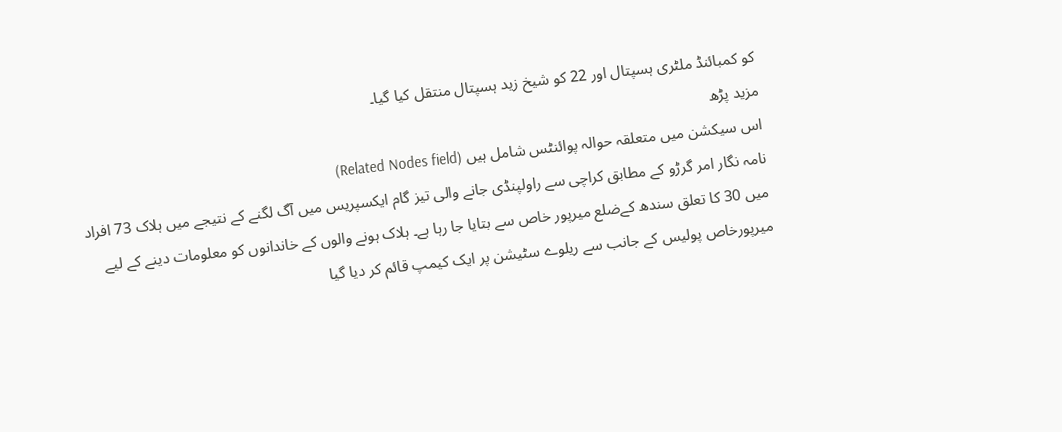کو کمبائنڈ ملٹری ہسپتال اور 22 کو شیخ زید ہسپتال منتقل کیا گیا۔
مزید پڑھ
اس سیکشن میں متعلقہ حوالہ پوائنٹس شامل ہیں (Related Nodes field)
نامہ نگار امر گرڑو کے مطابق کراچی سے راولپنڈی جانے والی تیز گام ایکسپریس میں آگ لگنے کے نتیجے میں ہلاک 73 افراد میں 30 کا تعلق سندھ کےضلع میرپور خاص سے بتایا جا رہا ہے۔ ہلاک ہونے والوں کے خاندانوں کو معلومات دینے کے لیے میرپورخاص پولیس کے جانب سے ریلوے سٹیشن پر ایک کیمپ قائم کر دیا گیا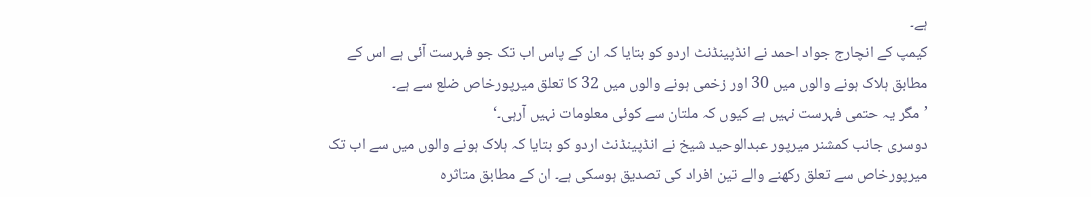ہے۔
کیمپ کے انچارج جواد احمد نے انڈپینڈنٹ اردو کو بتایا کہ ان کے پاس اب تک جو فہرست آئی ہے اس کے مطابق ہلاک ہونے والوں میں 30 اور زخمی ہونے والوں میں 32 کا تعلق میرپورخاص ضلع سے ہے۔
’مگر یہ حتمی فہرست نہیں ہے کیوں کہ ملتان سے کوئی معلومات نہیں آرہی۔‘
دوسری جانب کمشنر میرپور عبدالوحید شیخ نے انڈپینڈنٹ اردو کو بتایا کہ ہلاک ہونے والوں میں سے اب تک میرپورخاص سے تعلق رکھنے والے تین افراد کی تصدیق ہوسکی ہے۔ ان کے مطابق متاثرہ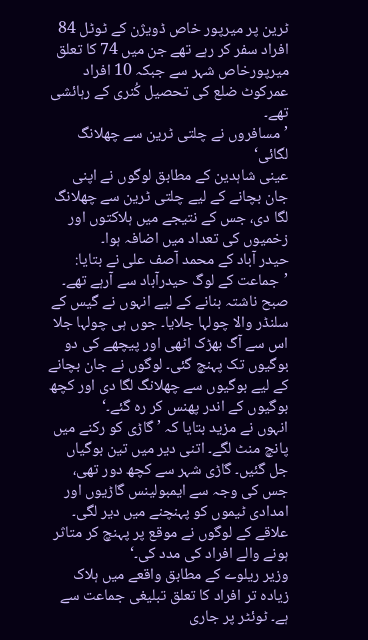ٹرین پر میرپور خاص ڈویژن کے ٹوٹل 84 افراد سفر کر رہے تھے جن میں 74 کا تعلق میرپورخاص شہر سے جبکہ 10 افراد عمرکوٹ ضلع کی تحصیل کُنری کے رہائشی تھے۔
’مسافروں نے چلتی ٹرین سے چھلانگ لگائی‘
عینی شاہدین کے مطابق لوگوں نے اپنی جان بچانے کے لیے چلتی ٹرین سے چھلانگ لگا دی، جس کے نتیجے میں ہلاکتوں اور زخمیوں کی تعداد میں اضافہ ہوا۔
حیدر آباد کے محمد آصف علی نے بتایا: ’جماعت کے لوگ حیدرآباد سے آرہے تھے۔ صبح ناشتہ بنانے کے لیے انہوں نے گیس کے سلنڈر والا چولہا جلایا۔ جوں ہی چولہا جلا اس سے آگ بھڑک اٹھی اور پیچھے کی دو بوگیوں تک پہنچ گئی۔ لوگوں نے جان بچانے کے لیے بوگیوں سے چھلانگ لگا دی اور کچھ بوگیوں کے اندر پھنس کر رہ گئے۔‘
انہوں نے مزید بتایا کہ ’ گاڑی کو رکنے میں پانچ منٹ لگے۔ اتنی دیر میں تین بوگیاں جل گئیں۔ گاڑی شہر سے کچھ دور تھی، جس کی وجہ سے ایمبولینس گاڑیوں اور امدادی ٹیموں کو پہنچنے میں دیر لگی۔ علاقے کے لوگوں نے موقع پر پہنچ کر متاثر ہونے والے افراد کی مدد کی۔‘
وزیر ریلوے کے مطابق واقعے میں ہلاک زیادہ تر افراد کا تعلق تبلیغی جماعت سے ہے۔ ٹوئٹر پر جاری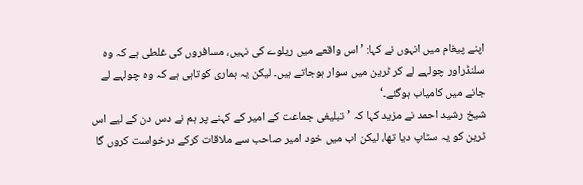اپنے پیغام میں انہوں نے کہا: ’اس واقعے میں ریلوے کی نہیں، مسافروں کی غلطی ہے کہ وہ سلنڈراور چولہے لے کر ٹرین میں سوار ہوجاتے ہیں۔ لیکن یہ ہماری کوتاہی ہے کہ وہ چولہے لے جانے میں کامیاب ہوگئے۔‘
شیخ رشید احمد نے مزید کہا کہ ’تبلیغی جماعت کے امیر کے کہنے پر ہم نے دس دن کے لیے اس ٹرین کو یہ سٹاپ دیا تھا، لیکن اب میں خود امیر صاحب سے ملاقات کرکے درخواست کروں گا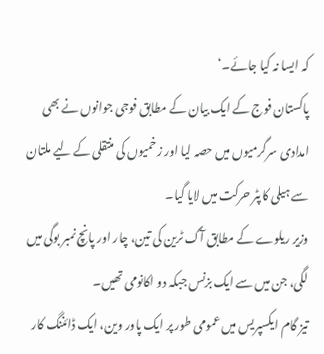کہ ایسا نہ کیا جائے۔‘
پاکستان فوج کے ایک بیان کے مطابق فوجی جوانوں نے بھی امدادی سرگرمیوں میں حصہ لیا اور زخمیوں کی منتقلی کے لیے ملتان سے ہیلی کاپٹر حرکت میں لایا گیا۔
وزیر ریلوے کے مطابق آگ ٹرین کی تین، چار اور پانچ نمبر بوگی میں لگی، جن میں سے ایک بزنس جبکہ دو اکانومی تھیں۔
تیز گام ایکسپریس میں عمومی طور پر ایک پاور وین، ایک ڈائننگ کار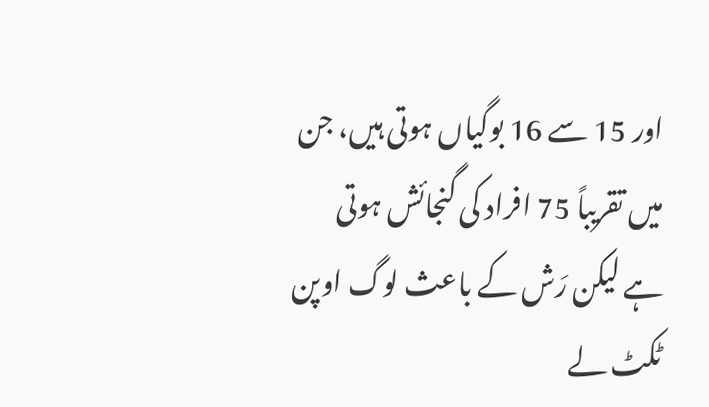اور 15 سے 16 بوگیاں ہوتی ہیں، جن میں تقریباً 75 افراد کی گنجائش ہوتی ہے لیکن رَش کے باعث لوگ اوپن ٹکٹ لے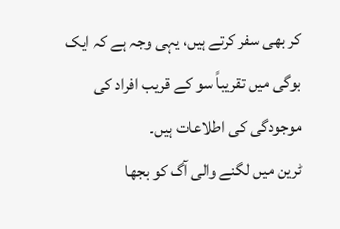کر بھی سفر کرتے ہیں، یہی وجہ ہے کہ ایک بوگی میں تقریباً سو کے قریب افراد کی موجودگی کی اطلاعات ہیں۔
ٹرین میں لگنے والی آگ کو بجھا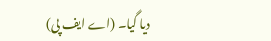دیا گیا۔ (اے ایف پی)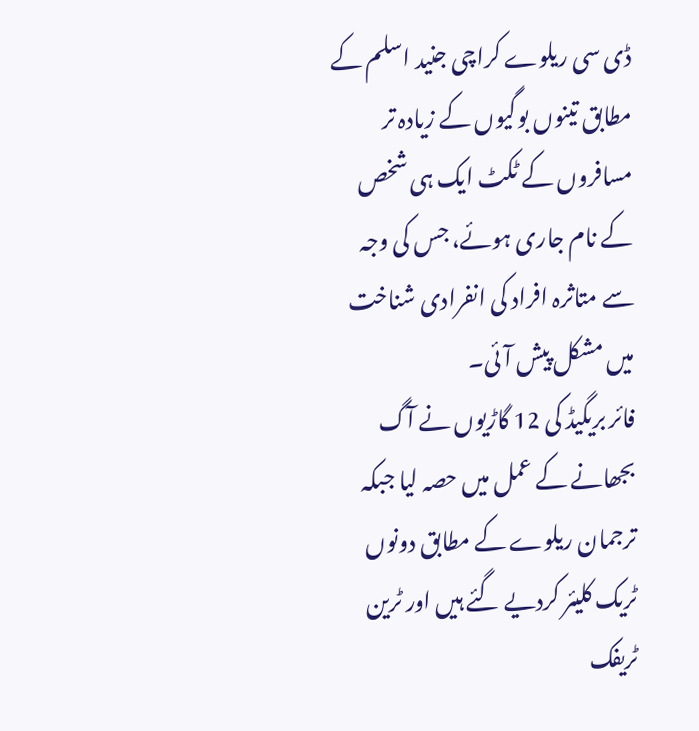ڈی سی ریلوے کراچی جنید اسلم کے مطابق تینوں بوگیوں کے زیادہ تر مسافروں کے ٹکٹ ایک ہی شخص کے نام جاری ہوئے، جس کی وجہ سے متاثرہ افراد کی انفرادی شناخت میں مشکل پیش آئی۔
فائر بریگیڈ کی 12 گاڑیوں نے آگ بجھانے کے عمل میں حصہ لیا جبکہ ترجمان ریلوے کے مطابق دونوں ٹریک کلیئر کردیے گئے ہیں اور ٹرین ٹریفک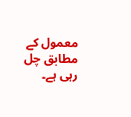معمول کے مطابق چل رہی ہے۔